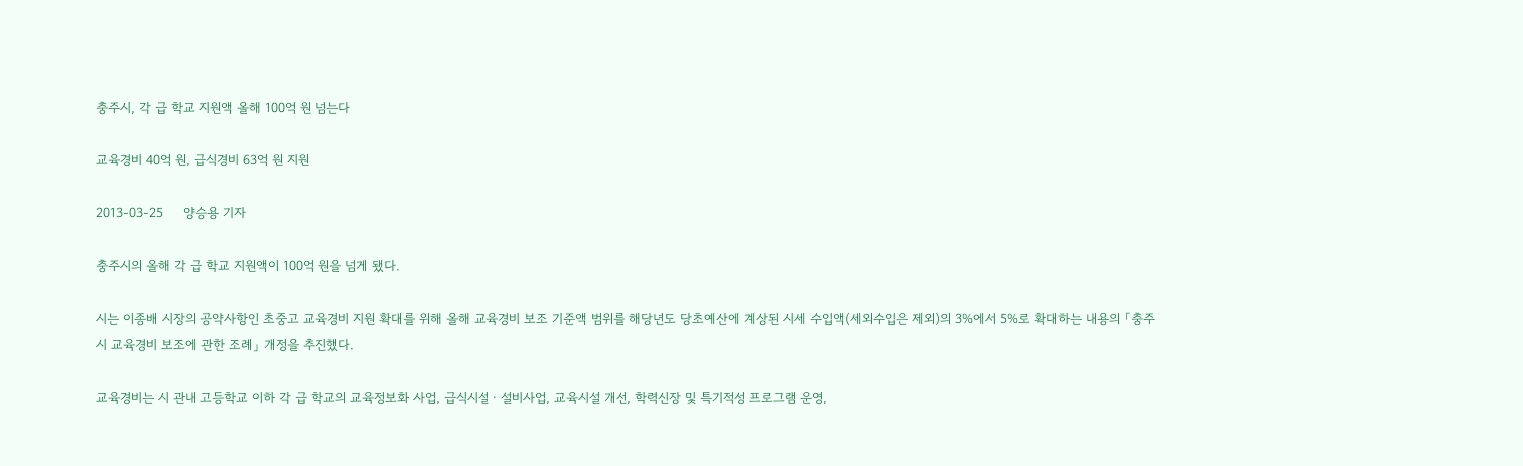충주시, 각 급 학교 지원액 올해 100억 원 넘는다

교육경비 40억 원, 급식경비 63억 원 지원

2013-03-25     양승용 기자

충주시의 올해 각 급 학교 지원액이 100억 원을 넘게 됐다.

시는 이종배 시장의 공약사항인 초중고 교육경비 지원 확대를 위해 올해 교육경비 보조 기준액 범위를 해당년도 당초예산에 계상된 시세 수입액(세외수입은 제외)의 3%에서 5%로 확대하는 내용의 「충주시 교육경비 보조에 관한 조례」 개정을 추진했다.

교육경비는 시 관내 고등학교 이하 각 급 학교의 교육정보화 사업, 급식시설ㆍ설비사업, 교육시설 개선, 학력신장 및 특기적성 프로그램 운영,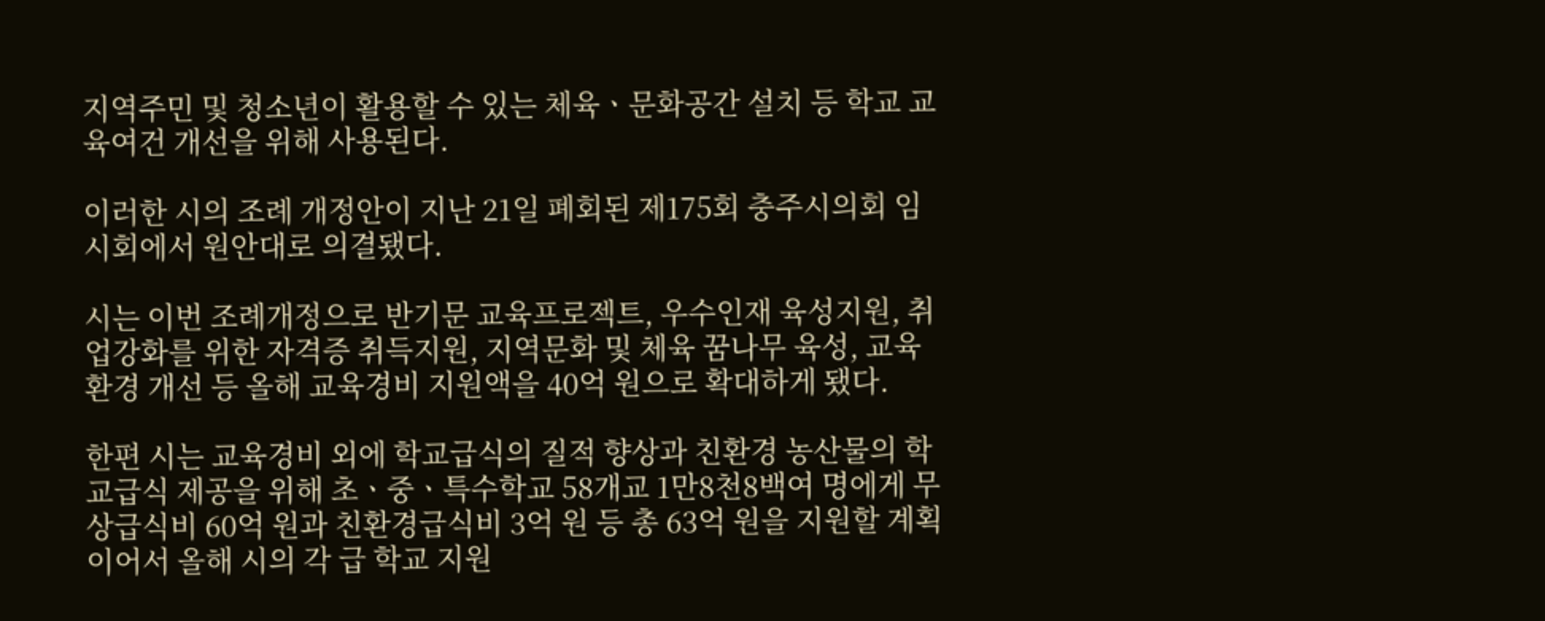지역주민 및 청소년이 활용할 수 있는 체육ㆍ문화공간 설치 등 학교 교육여건 개선을 위해 사용된다.

이러한 시의 조례 개정안이 지난 21일 폐회된 제175회 충주시의회 임시회에서 원안대로 의결됐다.

시는 이번 조례개정으로 반기문 교육프로젝트, 우수인재 육성지원, 취업강화를 위한 자격증 취득지원, 지역문화 및 체육 꿈나무 육성, 교육환경 개선 등 올해 교육경비 지원액을 40억 원으로 확대하게 됐다.

한편 시는 교육경비 외에 학교급식의 질적 향상과 친환경 농산물의 학교급식 제공을 위해 초ㆍ중ㆍ특수학교 58개교 1만8천8백여 명에게 무상급식비 60억 원과 친환경급식비 3억 원 등 총 63억 원을 지원할 계획이어서 올해 시의 각 급 학교 지원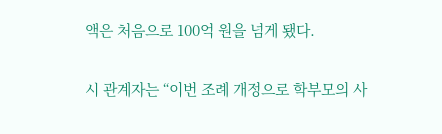액은 처음으로 100억 원을 넘게 됐다.

시 관계자는 “이번 조례 개정으로 학부모의 사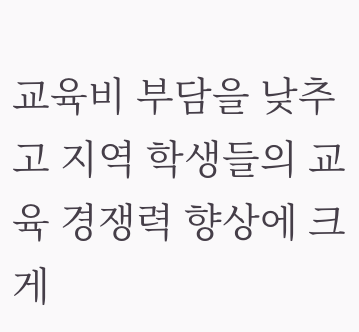교육비 부담을 낮추고 지역 학생들의 교육 경쟁력 향상에 크게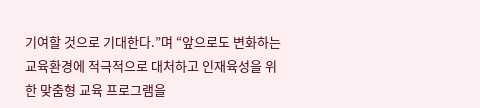기여할 것으로 기대한다.”며 “앞으로도 변화하는 교육환경에 적극적으로 대처하고 인재육성을 위한 맞춤형 교육 프로그램을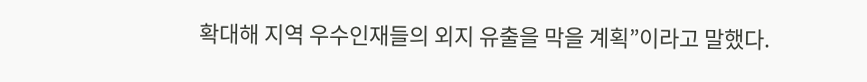확대해 지역 우수인재들의 외지 유출을 막을 계획”이라고 말했다.